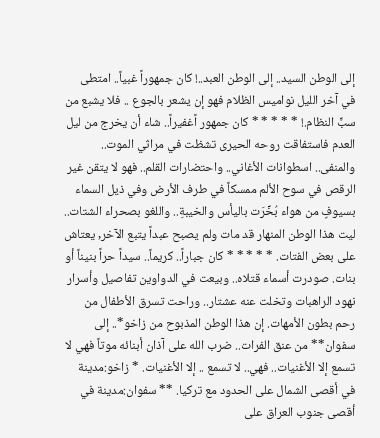إلى الوطن السيد.. إلى الوطن العبد..! كان جمهوراً غبياً.. امتطى في آخر الليل نواميس الظلام فهو إن يشعر بالجوع .. فلا يشبع من سبٍّ النظام.! * * * * * كان جمهور اًغفيراً.. شاء أن يخرج من ليل العدم فاستفاقت روحه الحيرى تشظت في مراثي الموت.. والمنفى.. اسطوانات الأغاني.. واحتضارات القلم.. فهو لا يتقن غير الرقص في سوح الألم ممسكاً في طرف الأرض وفي ذيل السماء بسيوفٍ من هواء بُخِّرَت باليأس والخيبةِ.. واللغو بصحراء الشتات.. ليت هذا الوطن المنهار قد مات ولم يصبح عبداً يتبع الآخر, يعتاش على بعض الفتات. * * * * * كان جباراً.. كريماً.. سيداً حراً بنيناً أو بنات. صودرت أسماء قتلاه.. وبيعت في الدواوين تفاصيل وأسرار نهود الراهبات وتخلت عنه عشتار.. وراحت تسرق الأطفال من رحم بطون الأمهات. إن هذا الوطن المذبوح من زاخو*.. إلى سفوان** من عنق الفرات.. ضرب الله على آذان أبنائه موتاً فهي لا تسمع إلا الأغنيات.. فهي.. لا تسمع .. إلا الأغنيات. * زاخو:مدينة في أقصى الشمال على الحدود مع تركيا. ** سفوان:مدينة في أقصى جنوب العراق على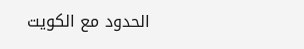الحدود مع الكويت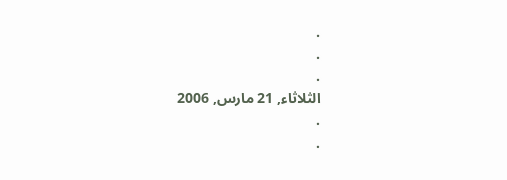.
.
.
الثلاثاء, 21 مارس, 2006
.
.